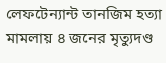লেফটেন্যান্ট তানজিম হত্যা মামলায় ৪ জনের মৃত্যুদণ্ড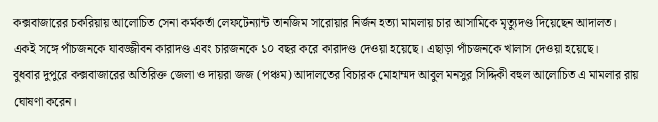কক্সবাজারের চকরিয়ায় আলোচিত সেনা কর্মকর্তা লেফটেন্যান্ট তানজিম সারোয়ার নির্জন হত্যা মামলায় চার আসামিকে মৃত্যুদণ্ড দিয়েছেন আদালত। একই সঙ্গে পাঁচজনকে যাবজ্জীবন কারাদণ্ড এবং চারজনকে ১০ বছর করে কারাদণ্ড দেওয়া হয়েছে। এছাড়া পাঁচজনকে খালাস দেওয়া হয়েছে।
বুধবার দুপুরে কক্সবাজারের অতিরিক্ত জেলা ও দায়রা জজ (পঞ্চম) আদালতের বিচারক মোহাম্মদ আবুল মনসুর সিদ্দিকী বহুল আলোচিত এ মামলার রায় ঘোষণা করেন।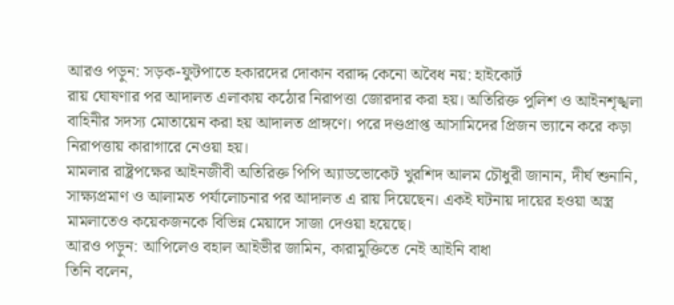আরও পড়ুন: সড়ক-ফুটপাতে হকারদের দোকান বরাদ্দ কেনো অবৈধ নয়: হাইকোর্ট
রায় ঘোষণার পর আদালত এলাকায় কঠোর নিরাপত্তা জোরদার করা হয়। অতিরিক্ত পুলিশ ও আইনশৃঙ্খলা বাহিনীর সদস্য মোতায়েন করা হয় আদালত প্রাঙ্গণে। পরে দণ্ডপ্রাপ্ত আসামিদের প্রিজন ভ্যানে করে কড়া নিরাপত্তায় কারাগারে নেওয়া হয়।
মামলার রাষ্ট্রপক্ষের আইনজীবী অতিরিক্ত পিপি অ্যাডভোকেট খুরশিদ আলম চৌধুরী জানান, দীর্ঘ শুনানি, সাক্ষ্যপ্রমাণ ও আলামত পর্যালোচনার পর আদালত এ রায় দিয়েছেন। একই ঘটনায় দায়ের হওয়া অস্ত্র মামলাতেও কয়েকজনকে বিভিন্ন মেয়াদে সাজা দেওয়া হয়েছে।
আরও পড়ুন: আপিলেও বহাল আইভীর জামিন, কারামুক্তিতে নেই আইনি বাধা
তিনি বলেন,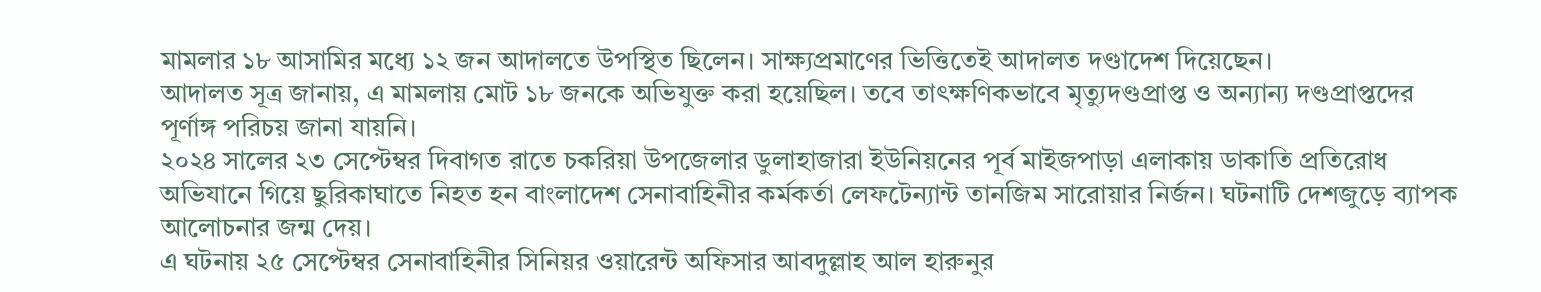মামলার ১৮ আসামির মধ্যে ১২ জন আদালতে উপস্থিত ছিলেন। সাক্ষ্যপ্রমাণের ভিত্তিতেই আদালত দণ্ডাদেশ দিয়েছেন।
আদালত সূত্র জানায়, এ মামলায় মোট ১৮ জনকে অভিযুক্ত করা হয়েছিল। তবে তাৎক্ষণিকভাবে মৃত্যুদণ্ডপ্রাপ্ত ও অন্যান্য দণ্ডপ্রাপ্তদের পূর্ণাঙ্গ পরিচয় জানা যায়নি।
২০২৪ সালের ২৩ সেপ্টেম্বর দিবাগত রাতে চকরিয়া উপজেলার ডুলাহাজারা ইউনিয়নের পূর্ব মাইজপাড়া এলাকায় ডাকাতি প্রতিরোধ অভিযানে গিয়ে ছুরিকাঘাতে নিহত হন বাংলাদেশ সেনাবাহিনীর কর্মকর্তা লেফটেন্যান্ট তানজিম সারোয়ার নির্জন। ঘটনাটি দেশজুড়ে ব্যাপক আলোচনার জন্ম দেয়।
এ ঘটনায় ২৫ সেপ্টেম্বর সেনাবাহিনীর সিনিয়র ওয়ারেন্ট অফিসার আবদুল্লাহ আল হারুনুর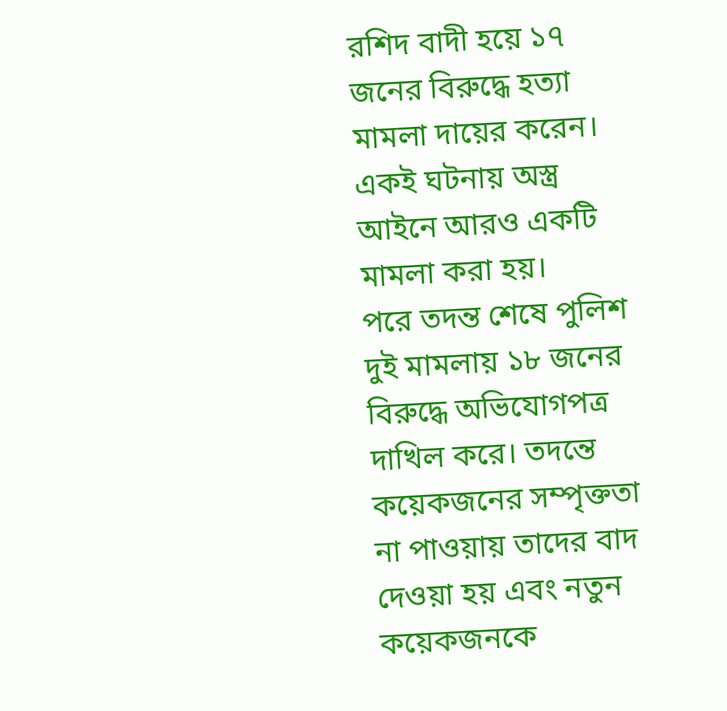রশিদ বাদী হয়ে ১৭ জনের বিরুদ্ধে হত্যা মামলা দায়ের করেন। একই ঘটনায় অস্ত্র আইনে আরও একটি মামলা করা হয়।
পরে তদন্ত শেষে পুলিশ দুই মামলায় ১৮ জনের বিরুদ্ধে অভিযোগপত্র দাখিল করে। তদন্তে কয়েকজনের সম্পৃক্ততা না পাওয়ায় তাদের বাদ দেওয়া হয় এবং নতুন কয়েকজনকে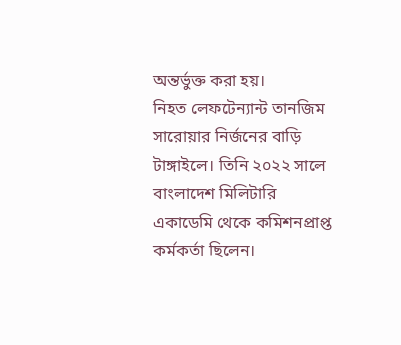অন্তর্ভুক্ত করা হয়।
নিহত লেফটেন্যান্ট তানজিম সারোয়ার নির্জনের বাড়ি টাঙ্গাইলে। তিনি ২০২২ সালে বাংলাদেশ মিলিটারি একাডেমি থেকে কমিশনপ্রাপ্ত কর্মকর্তা ছিলেন।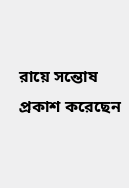রায়ে সন্তোষ প্রকাশ করেছেন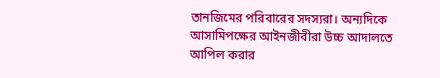তানজিমের পরিবারের সদস্যরা। অন্যদিকে আসামিপক্ষের আইনজীবীরা উচ্চ আদালতে আপিল করার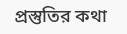প্রস্তুতির কথা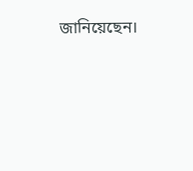জানিয়েছেন।